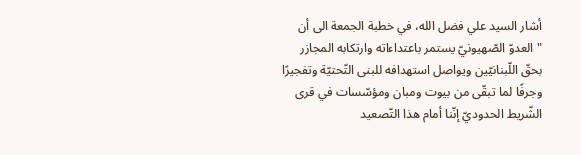أشار السيد علي فضل الله، في خطبة الجمعة الى أن "العدوّ الصّهيونيّ يستمر باعتداءاته وارتكابه المجازر بحقّ اللّبنانيّين ويواصل استهدافه للبنى التّحتيّة وتفجيرًا وجرفًا لما تبقّى من بيوت ومبان ومؤسّسات في قرى الشّريط الحدوديّ إنّنا أمام هذا التّصعيد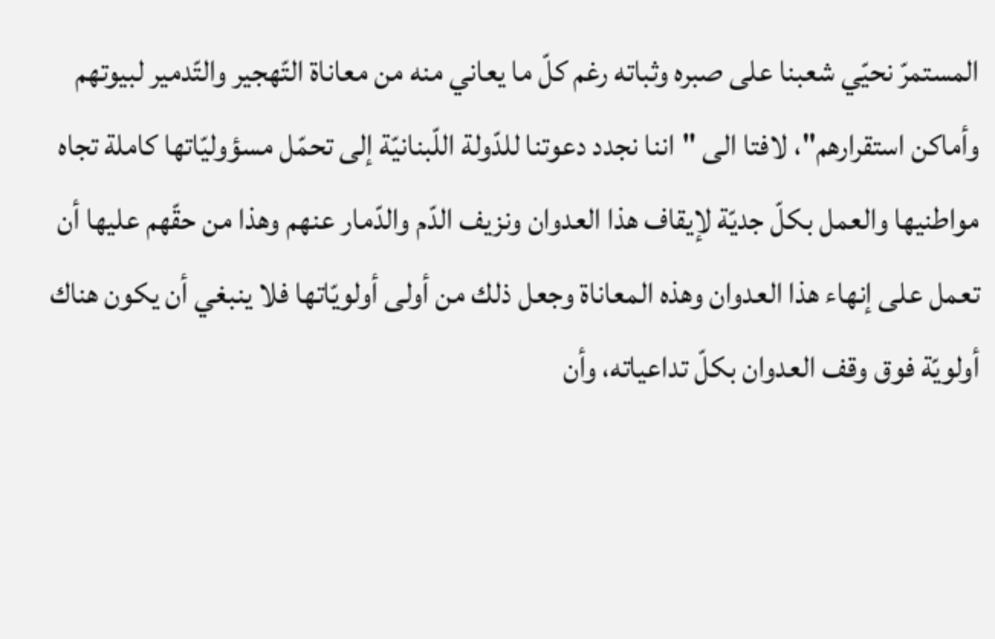المستمرّ نحيّي شعبنا على صبره وثباته رغم كلّ ما يعاني منه من معاناة التّهجير والتّدمير لبيوتهم وأماكن استقرارهم"، لافتا الى "اننا نجدد دعوتنا للدّولة اللّبنانيّة إلى تحمّل مسؤوليّاتها كاملة تجاه مواطنيها والعمل بكلّ جديّة لإيقاف هذا العدوان ونزيف الدّم والدّمار عنهم وهذا من حقّهم عليها أن تعمل على إنهاء هذا العدوان وهذه المعاناة وجعل ذلك من أولى أولويّاتها فلا ينبغي أن يكون هناك أولويّة فوق وقف العدوان بكلّ تداعياته، وأن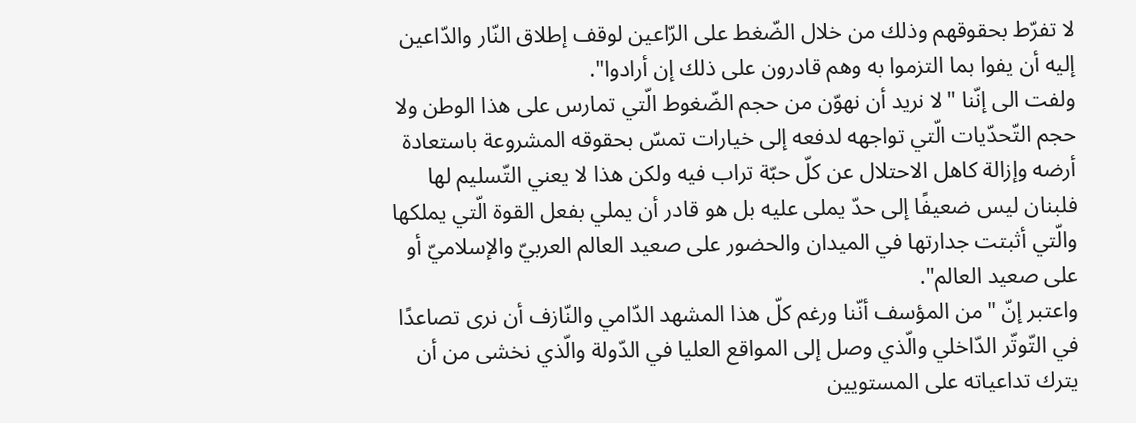لا تفرّط بحقوقهم وذلك من خلال الضّغط على الرّاعين لوقف إطلاق النّار والدّاعين إليه أن يفوا بما التزموا به وهم قادرون على ذلك إن أرادوا".
ولفت الى إنّنا "لا نريد أن نهوّن من حجم الضّغوط الّتي تمارس على هذا الوطن ولا حجم التّحدّيات الّتي تواجهه لدفعه إلى خيارات تمسّ بحقوقه المشروعة باستعادة أرضه وإزالة كاهل الاحتلال عن كلّ حبّة تراب فيه ولكن هذا لا يعني التّسليم لها فلبنان ليس ضعيفًا إلى حدّ يملى عليه بل هو قادر أن يملي بفعل القوة الّتي يملكها والّتي أثبتت جدارتها في الميدان والحضور على صعيد العالم العربيّ والإسلاميّ أو على صعيد العالم".
واعتبر إنّ "من المؤسف أنّنا ورغم كلّ هذا المشهد الدّامي والنّازف أن نرى تصاعدًا في التّوتّر الدّاخلي والّذي وصل إلى المواقع العليا في الدّولة والّذي نخشى من أن يترك تداعياته على المستويين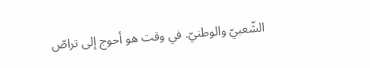الشّعبيّ والوطنيّ. في وقت هو أحوج إلى تراصّ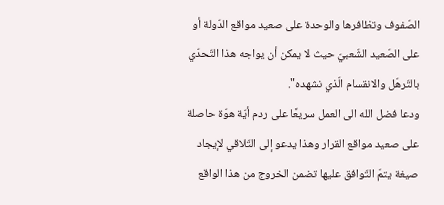الصّفوف وتظافرها والوحدة على صعيد مواقع الدّولة أو على الصّعيد الشّعبيّ حيث لا يمكن أن يواجه هذا التّحدّي بالتّرهّل والانقسام الّذي نشهده".
ودعا فضل الله الى العمل سريعًا على ردم أيّة هوّة حاصلة على صعيد مواقع القرار وهذا يدعو إلى التّلاقي لإيجاد صيغة يتمّ التّوافق عليها تضمن الخروج من هذا الواقع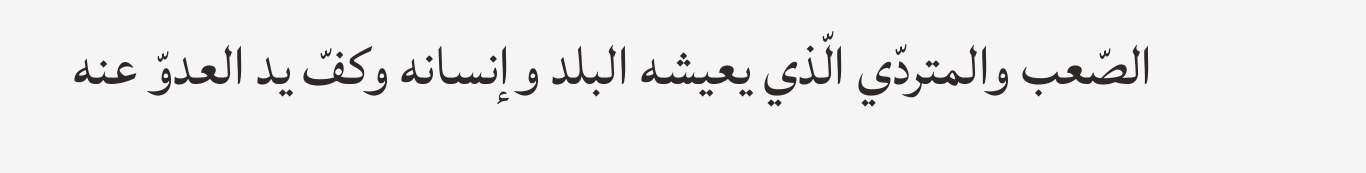الصّعب والمتردّي الّذي يعيشه البلد وإنسانه وكفّ يد العدوّ عنه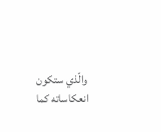والّذي ستكون انعكاساته كما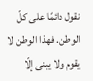نقول دائمًا على كلّ الوطن. فهذا الوطن لا يقوم ولا يبنى إلّا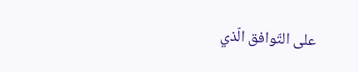على التّوافق الّذي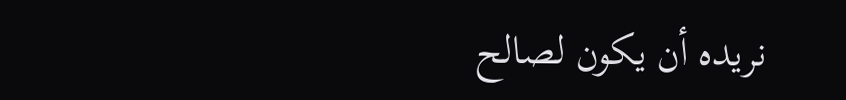نريده أن يكون لصالح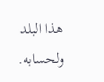هذا البلد ولحسابه.